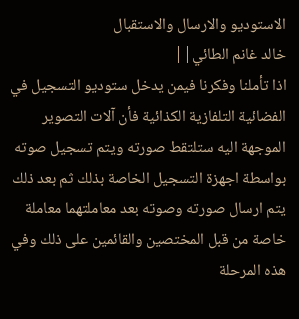الاستوديو والارسال والاستقبال
خالد غانم الطائي||
اذا تأملنا وفكرنا فيمن يدخل ستوديو التسجيل في الفضائية التلفازية الكذائية فأن آلات التصوير الموجهة اليه ستلتقط صورته ويتم تسجيل صوته بواسطة اجهزة التسجيل الخاصة بذلك ثم بعد ذلك يتم ارسال صورته وصوته بعد معاملتهما معاملة خاصة من قبل المختصين والقائمين على ذلك وفي هذه المرحلة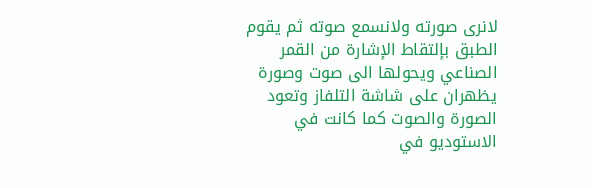لانرى صورته ولانسمع صوته ثم يقوم الطبق بإلتقاط الإشارة من القمر الصناعي ويحولها الى صوت وصورة يظهران على شاشة التلفاز وتعود الصورة والصوت كما كانت في الاستوديو في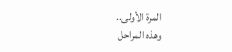المرة الأولى..
وهذه المراحل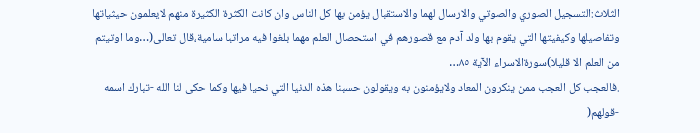الثلاث:التسجيل الصوري والصوتي والارسال لهما والاستقبال يؤمن بها كل الناس وان كانت الكثرة الكثيرة منهم لايعلمون حيثياتها وتفاصيلها وكيفيتها التي يقوم بها ولد آدم مع قصورهم في استحصال العلم مهما بلغوا فيه مراتبا سامية،قال تعالى(…وما اوتيتم من العلم الا قليلا)سورةالاسراء الآية ٨٥…
.فالعجب كل العجب ممن ينكرون المعاد ولايؤمنون به ويقولون حسبنا هذه الدنيا التي نحيا فيها وكما حكى لنا الله -تبارك اسمه -قولهم(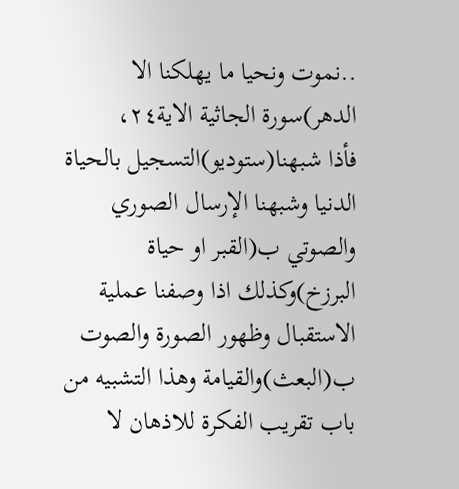..نموت ونحيا ما يهلكنا الا الدهر)سورة الجاثية الاية٢٤،
فأذا شبهنا(ستوديو)التسجيل بالحياة الدنيا وشبهنا الإرسال الصوري والصوتي ب(القبر او حياة البرزخ)وكذلك اذا وصفنا عملية الاستقبال وظهور الصورة والصوت ب(البعث)والقيامة وهذا التشبيه من باب تقريب الفكرة للاذهان لا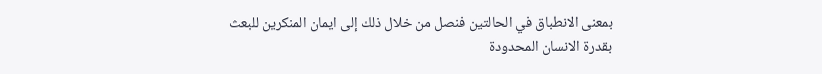بمعنى الانطباق في الحالتين فنصل من خلال ذلك إلى ايمان المنكرين للبعث بقدرة الانسان المحدودة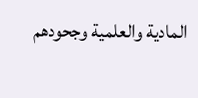المادية والعلمية وجحودهم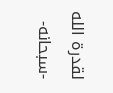لقدرة الله -سبحانه-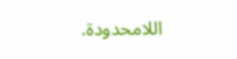اللامحدودة.